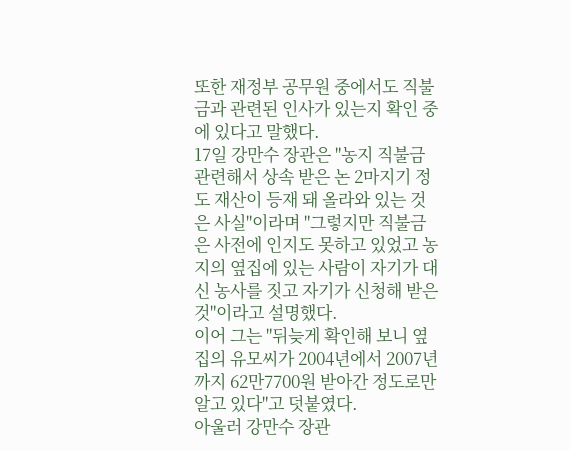또한 재정부 공무원 중에서도 직불금과 관련된 인사가 있는지 확인 중에 있다고 말했다.
17일 강만수 장관은 "농지 직불금 관련해서 상속 받은 논 2마지기 정도 재산이 등재 돼 올라와 있는 것은 사실"이라며 "그렇지만 직불금은 사전에 인지도 못하고 있었고 농지의 옆집에 있는 사람이 자기가 대신 농사를 짓고 자기가 신청해 받은 것"이라고 설명했다.
이어 그는 "뒤늦게 확인해 보니 옆집의 유모씨가 2004년에서 2007년까지 62만7700원 받아간 정도로만 알고 있다"고 덧붙였다.
아울러 강만수 장관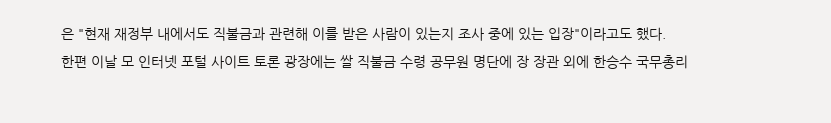은 "현재 재정부 내에서도 직불금과 관련해 이를 받은 사람이 있는지 조사 중에 있는 입장"이라고도 했다.
한편 이날 모 인터넷 포털 사이트 토론 광장에는 쌀 직불금 수령 공무원 명단에 장 장관 외에 한승수 국무총리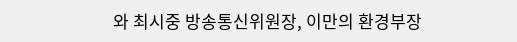와 최시중 방송통신위원장, 이만의 환경부장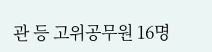관 등 고위공무원 16명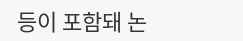등이 포함돼 논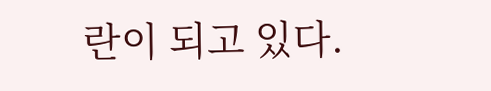란이 되고 있다.